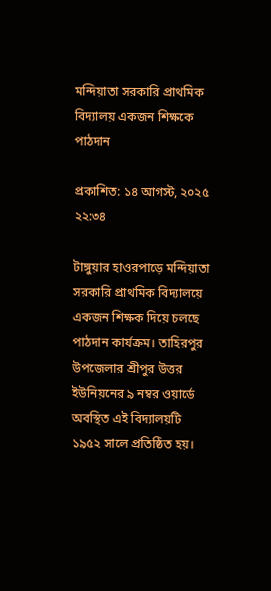মন্দিয়াতা সরকারি প্রাথমিক বিদ্যালয় একজন শিক্ষকে পাঠদান

প্রকাশিত: ১৪ আগস্ট, ২০২৫ ২২:৩৪

টাঙ্গুয়ার হাওরপাড়ে মন্দিয়াতা সরকারি প্রাথমিক বিদ্যালয়ে একজন শিক্ষক দিয়ে চলছে পাঠদান কার্যক্রম। তাহিরপুর উপজেলার শ্রীপুর উত্তর ইউনিয়নের ৯ নম্বর ওয়ার্ডে অবস্থিত এই বিদ্যালয়টি ১৯৫২ সালে প্রতিষ্ঠিত হয়।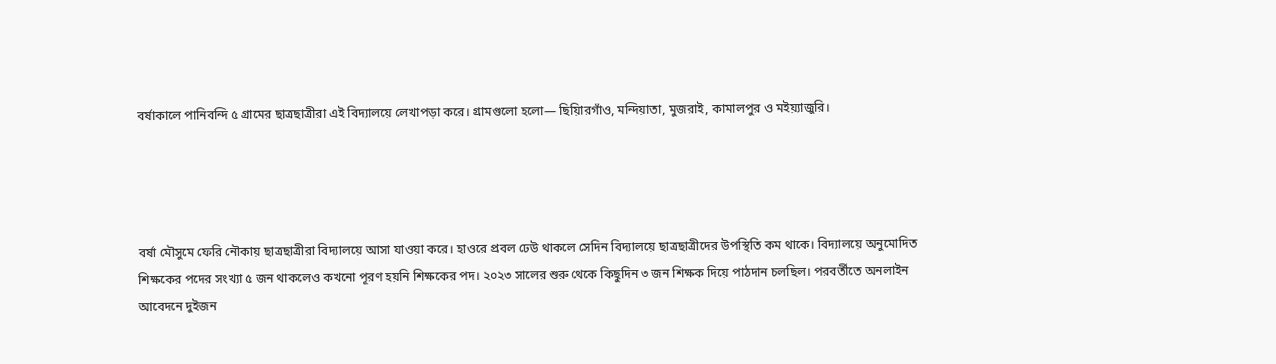বর্ষাকালে পানিবন্দি ৫ গ্রামের ছাত্রছাত্রীরা এই বিদ্যালয়ে লেখাপড়া করে। গ্রামগুলো হলো— ছিয়িারগাঁও, মন্দিয়াতা, মুজরাই, কামালপুর ও মইয়্যাজুরি।




বর্ষা মৌসুমে ফেরি নৌকায় ছাত্রছাত্রীরা বিদ্যালয়ে আসা যাওয়া করে। হাওরে প্রবল ঢেউ থাকলে সেদিন বিদ্যালয়ে ছাত্রছাত্রীদের উপস্থিতি কম থাকে। বিদ্যালয়ে অনুমোদিত শিক্ষকের পদের সংখ্যা ৫ জন থাকলেও কখনো পূরণ হয়নি শিক্ষকের পদ। ২০২৩ সালের শুরু থেকে কিছুদিন ৩ জন শিক্ষক দিয়ে পাঠদান চলছিল। পরবর্তীতে অনলাইন আবেদনে দুইজন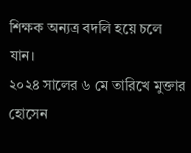শিক্ষক অন্যত্র বদলি হয়ে চলে যান।
২০২৪ সালের ৬ মে তারিখে মুক্তার হোসেন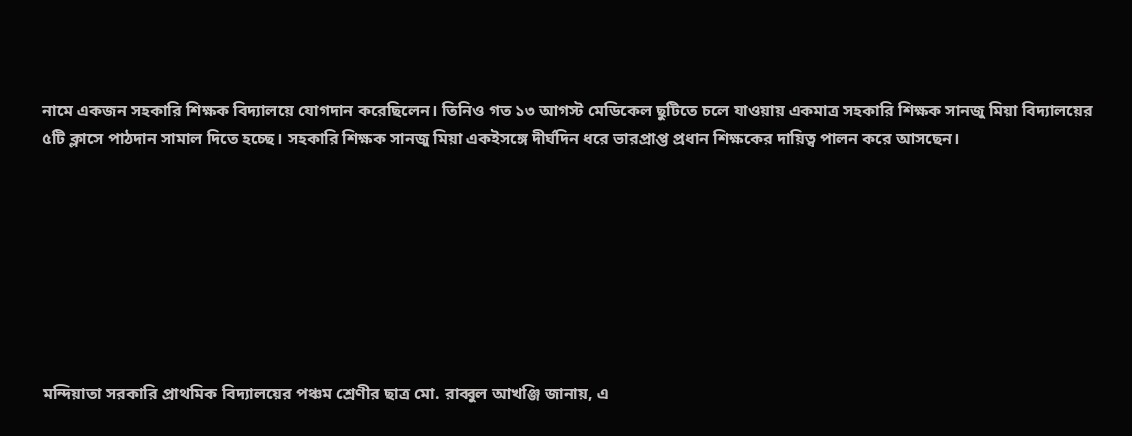নামে একজন সহকারি শিক্ষক বিদ্যালয়ে যোগদান করেছিলেন। তিনিও গত ১৩ আগস্ট মেডিকেল ছুটিতে চলে যাওয়ায় একমাত্র সহকারি শিক্ষক সানজু মিয়া বিদ্যালয়ের ৫টি ক্লাসে পাঠদান সামাল দিতে হচ্ছে। সহকারি শিক্ষক সানজু মিয়া একইসঙ্গে দীর্ঘদিন ধরে ভারপ্রাপ্ত প্রধান শিক্ষকের দায়িত্ব পালন করে আসছেন।








মন্দিয়াতা সরকারি প্রাথমিক বিদ্যালয়ের পঞ্চম শ্রেণীর ছাত্র মো. রাব্বুল আখঞ্জি জানায়, এ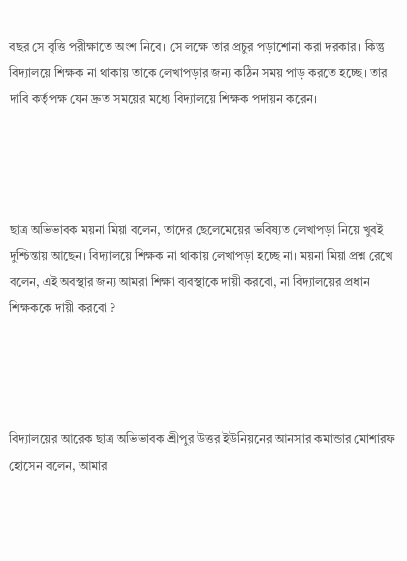বছর সে বৃত্তি পরীক্ষাতে অংশ নিবে। সে লক্ষে তার প্রচুর পড়াশোনা করা দরকার। কিন্তু বিদ্যালয়ে শিক্ষক না থাকায় তাকে লেখাপড়ার জন্য কঠিন সময় পাড় করতে হচ্ছে। তার দাবি কর্তৃপক্ষ যেন দ্রুত সময়ের মধ্যে বিদ্যালয়ে শিক্ষক পদায়ন করেন।




ছাত্র অভিভাবক ময়না মিয়া বলেন, তাদের ছেলেমেয়ের ভবিষ্যত লেখাপড়া নিয়ে খুবই দুশ্চিন্তায় আছেন। বিদ্যালয়ে শিক্ষক না থাকায় লেখাপড়া হচ্ছে না। ময়না মিয়া প্রশ্ন রেখে বলেন, এই অবস্থার জন্য আমরা শিক্ষা ব্যবস্থাকে দায়ী করবো, না বিদ্যালয়ের প্রধান শিক্ষককে দায়ী করবো ?




বিদ্যালয়ের আরেক ছাত্র অভিভাবক শ্রীপুর উত্তর ইউনিয়নের আনসার কমান্ডার মোশারফ হোসেন বলেন, আমার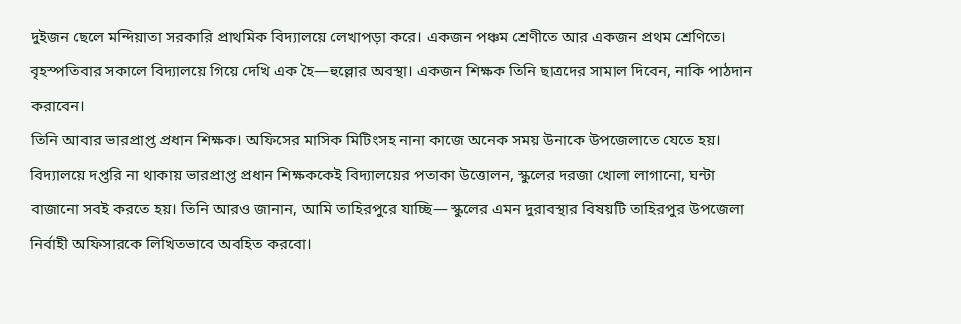দুইজন ছেলে মন্দিয়াতা সরকারি প্রাথমিক বিদ্যালয়ে লেখাপড়া করে। একজন পঞ্চম শ্রেণীতে আর একজন প্রথম শ্রেণিতে। বৃহস্পতিবার সকালে বিদ্যালয়ে গিয়ে দেখি এক হৈ—হুল্লোর অবস্থা। একজন শিক্ষক তিনি ছাত্রদের সামাল দিবেন, নাকি পাঠদান করাবেন।
তিনি আবার ভারপ্রাপ্ত প্রধান শিক্ষক। অফিসের মাসিক মিটিংসহ নানা কাজে অনেক সময় উনাকে উপজেলাতে যেতে হয়। বিদ্যালয়ে দপ্তরি না থাকায় ভারপ্রাপ্ত প্রধান শিক্ষককেই বিদ্যালয়ের পতাকা উত্তোলন, স্কুলের দরজা খোলা লাগানো, ঘন্টা বাজানো সবই করতে হয়। তিনি আরও জানান, আমি তাহিরপুরে যাচ্ছি— স্কুলের এমন দুরাবস্থার বিষয়টি তাহিরপুর উপজেলা নির্বাহী অফিসারকে লিখিতভাবে অবহিত করবো।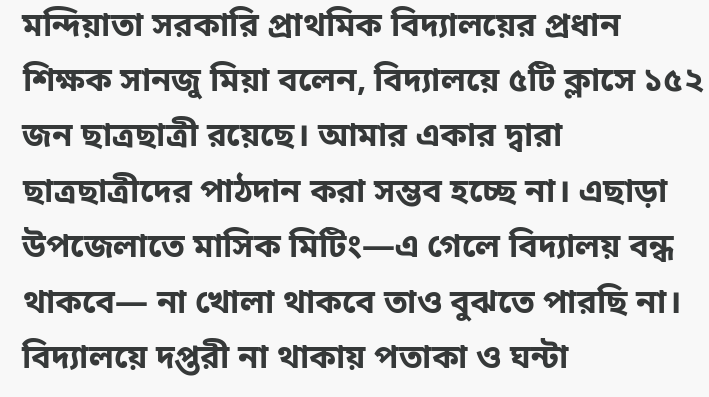মন্দিয়াতা সরকারি প্রাথমিক বিদ্যালয়ের প্রধান শিক্ষক সানজু মিয়া বলেন, বিদ্যালয়ে ৫টি ক্লাসে ১৫২ জন ছাত্রছাত্রী রয়েছে। আমার একার দ্বারা ছাত্রছাত্রীদের পাঠদান করা সম্ভব হচ্ছে না। এছাড়া উপজেলাতে মাসিক মিটিং—এ গেলে বিদ্যালয় বন্ধ থাকবে— না খোলা থাকবে তাও বুঝতে পারছি না। বিদ্যালয়ে দপ্তরী না থাকায় পতাকা ও ঘন্টা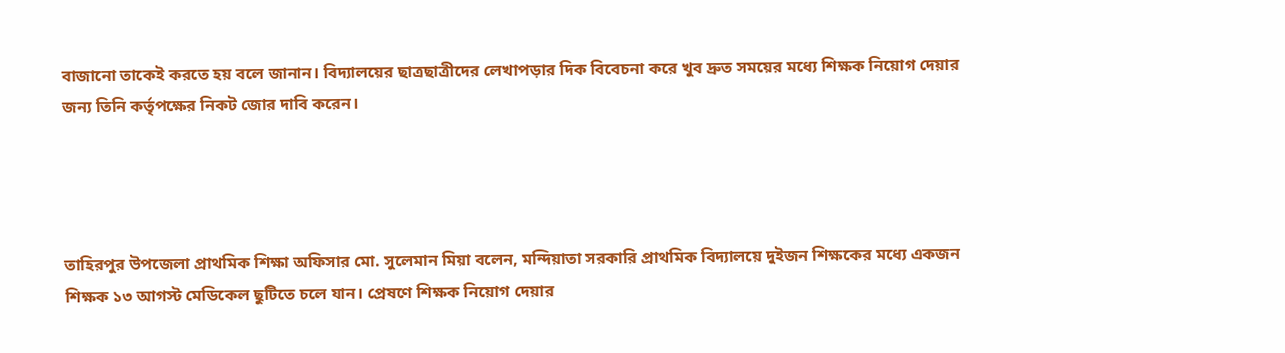বাজানো তাকেই করতে হয় বলে জানান। বিদ্যালয়ের ছাত্রছাত্রীদের লেখাপড়ার দিক বিবেচনা করে খুব দ্রুত সময়ের মধ্যে শিক্ষক নিয়োগ দেয়ার জন্য তিনি কর্তৃপক্ষের নিকট জোর দাবি করেন।




তাহিরপুর উপজেলা প্রাথমিক শিক্ষা অফিসার মো. সুলেমান মিয়া বলেন, মন্দিয়াতা সরকারি প্রাথমিক বিদ্যালয়ে দুইজন শিক্ষকের মধ্যে একজন শিক্ষক ১৩ আগস্ট মেডিকেল ছুটিতে চলে যান। প্রেষণে শিক্ষক নিয়োগ দেয়ার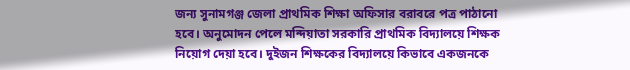জন্য সুনামগঞ্জ জেলা প্রাথমিক শিক্ষা অফিসার বরাবরে পত্র পাঠানো হবে। অনুমোদন পেলে মন্দিয়াতা সরকারি প্রাথমিক বিদ্যালয়ে শিক্ষক নিয়োগ দেয়া হবে। দুইজন শিক্ষকের বিদ্যালয়ে কিভাবে একজনকে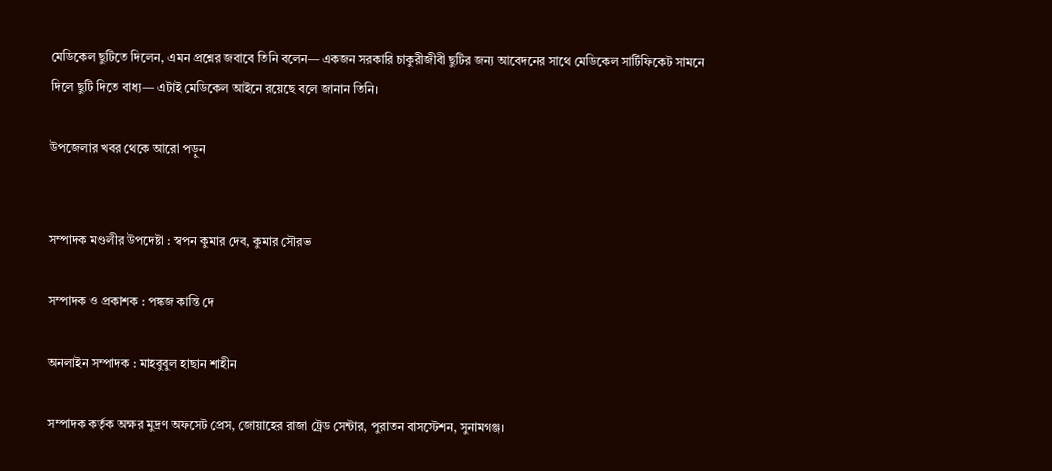মেডিকেল ছুটিতে দিলেন, এমন প্রশ্নের জবাবে তিনি বলেন— একজন সরকারি চাকুরীজীবী ছুটির জন্য আবেদনের সাথে মেডিকেল সার্টিফিকেট সামনে দিলে ছুটি দিতে বাধ্য— এটাই মেডিকেল আইনে রয়েছে বলে জানান তিনি।

উপজেলার খবর থেকে আরো পড়ুন


সম্পাদক মণ্ডলীর উপদেষ্টা : স্বপন কুমার দেব, কুমার সৌরভ

সম্পাদক ও প্রকাশক : পঙ্কজ কান্তি দে

অনলাইন সম্পাদক : মাহবুবুল হাছান শাহীন

সম্পাদক কর্তৃক অক্ষর মুদ্রণ অফসেট প্রেস, জোয়াহের রাজা ট্রেড সেন্টার, পুরাতন বাসস্টেশন, সুনামগঞ্জ।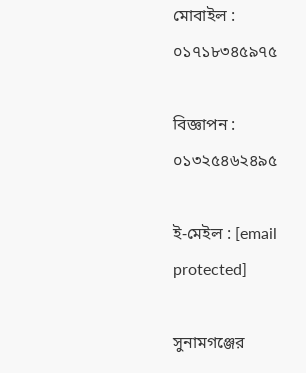মোবাইল : ০১৭১৮৩৪৫৯৭৫

বিজ্ঞাপন : ০১৩২৫৪৬২৪৯৫

ই-মেইল : [email protected]

সুনামগঞ্জের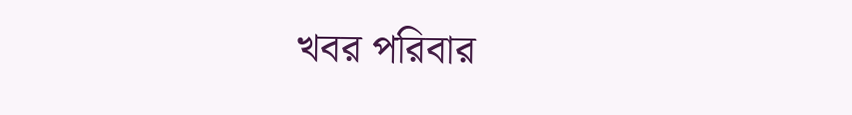খবর পরিবার